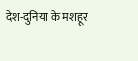देश-दुनिया के मशहूर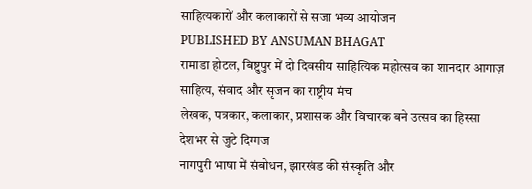साहित्यकारों और कलाकारों से सजा भव्य आयोजन
PUBLISHED BY ANSUMAN BHAGAT
रामाडा होटल, बिष्टुपुर में दो दिवसीय साहित्यिक महोत्सव का शानदार आगाज़
साहित्य, संवाद और सृजन का राष्ट्रीय मंच
लेखक, पत्रकार, कलाकार, प्रशासक और विचारक बने उत्सव का हिस्सा
देशभर से जुटे दिग्गज
नागपुरी भाषा में संबोधन, झारखंड की संस्कृति और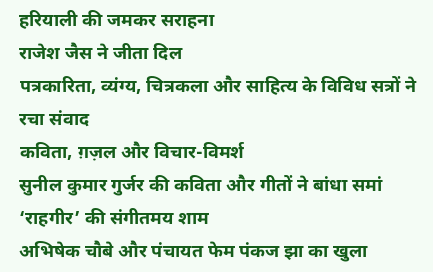हरियाली की जमकर सराहना
राजेश जैस ने जीता दिल
पत्रकारिता, व्यंग्य, चित्रकला और साहित्य के विविध सत्रों ने रचा संवाद
कविता, ग़ज़ल और विचार-विमर्श
सुनील कुमार गुर्जर की कविता और गीतों ने बांधा समां
‘राहगीर’ की संगीतमय शाम
अभिषेक चौबे और पंचायत फेम पंकज झा का खुला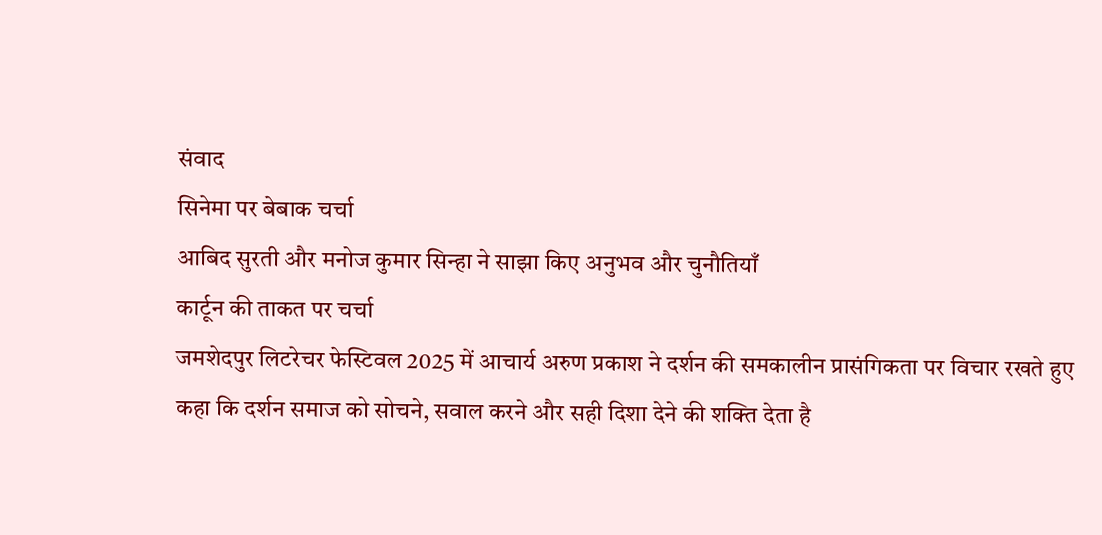संवाद
सिनेमा पर बेबाक चर्चा
आबिद सुरती और मनोज कुमार सिन्हा ने साझा किए अनुभव और चुनौतियाँ
कार्टून की ताकत पर चर्चा
जमशेदपुर लिटरेचर फेस्टिवल 2025 में आचार्य अरुण प्रकाश ने दर्शन की समकालीन प्रासंगिकता पर विचार रखते हुए कहा कि दर्शन समाज को सोचने, सवाल करने और सही दिशा देने की शक्ति देता है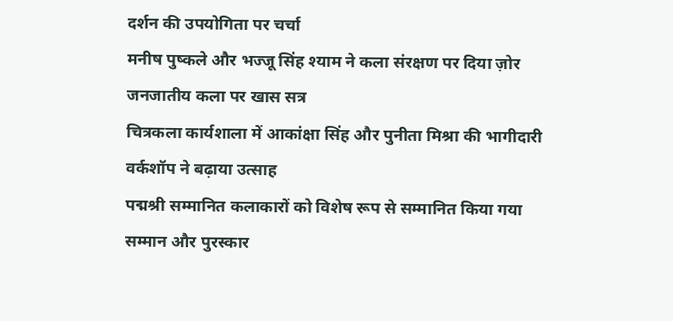दर्शन की उपयोगिता पर चर्चा
मनीष पुष्कले और भज्जू सिंह श्याम ने कला संरक्षण पर दिया ज़ोर
जनजातीय कला पर खास सत्र
चित्रकला कार्यशाला में आकांक्षा सिंह और पुनीता मिश्रा की भागीदारी
वर्कशॉप ने बढ़ाया उत्साह
पद्मश्री सम्मानित कलाकारों को विशेष रूप से सम्मानित किया गया
सम्मान और पुरस्कार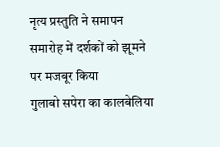नृत्य प्रस्तुति ने समापन समारोह में दर्शकों को झूमने पर मजबूर किया
गुलाबो सपेरा का कालबेलिया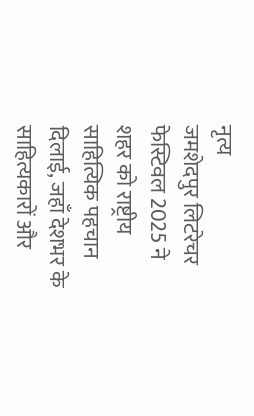नृत्य
जमशेदपुर लिटरेचर फेस्टिवल 2025 ने शहर को राष्ट्रीय साहित्यिक पहचान दिलाई, जहाँ देशभर के साहित्यकारों और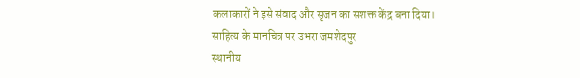कलाकारों ने इसे संवाद और सृजन का सशक्त केंद्र बना दिया।
साहित्य के मानचित्र पर उभरा जमशेदपुर
स्थानीय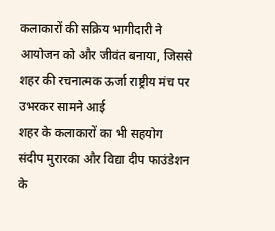कलाकारों की सक्रिय भागीदारी ने आयोजन को और जीवंत बनाया, जिससे शहर की रचनात्मक ऊर्जा राष्ट्रीय मंच पर उभरकर सामने आई
शहर के कलाकारों का भी सहयोग
संदीप मुरारका और विद्या दीप फाउंडेशन के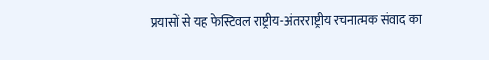प्रयासों से यह फेस्टिवल राष्ट्रीय-अंतरराष्ट्रीय रचनात्मक संवाद का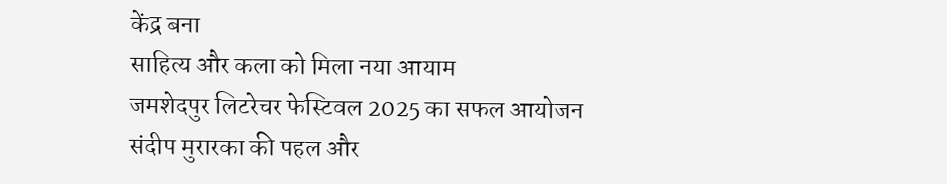केंद्र बना
साहित्य और कला को मिला नया आयाम
जमशेदपुर लिटरेचर फेस्टिवल 2025 का सफल आयोजन संदीप मुरारका की पहल और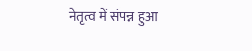नेतृत्व में संपन्न हुआ